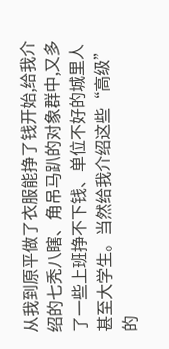从我到原平做了衣服能挣了钱开始,给我介绍的七秃八瞎、角吊马趴的对象群中,又多了一些上班挣不下钱、单位不好的城里人甚至大学生。当然给我介绍这些“高级”的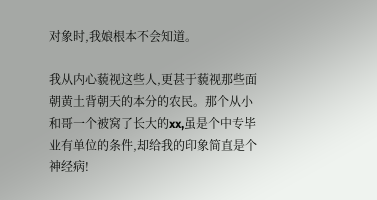对象时,我娘根本不会知道。

我从内心藐视这些人,更甚于藐视那些面朝黄土背朝天的本分的农民。那个从小和哥一个被窝了长大的xx,虽是个中专毕业有单位的条件,却给我的印象简直是个神经病!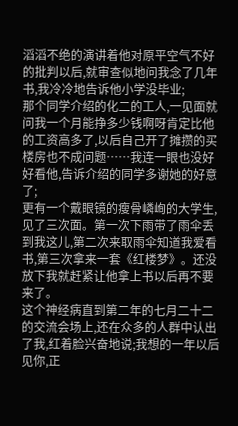滔滔不绝的演讲着他对原平空气不好的批判以后,就审查似地问我念了几年书,我冷冷地告诉他小学没毕业;
那个同学介绍的化二的工人,一见面就问我一个月能挣多少钱啊呀肯定比他的工资高多了,以后自己开了摊攒的买楼房也不成问题……我连一眼也没好好看他,告诉介绍的同学多谢她的好意了;
更有一个戴眼镜的瘦骨嶙峋的大学生,见了三次面。第一次下雨带了雨伞丢到我这儿,第二次来取雨伞知道我爱看书,第三次拿来一套《红楼梦》。还没放下我就赶紧让他拿上书以后再不要来了。
这个神经病直到第二年的七月二十二的交流会场上,还在众多的人群中认出了我,红着脸兴奋地说;我想的一年以后见你,正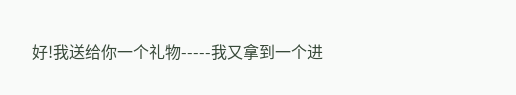好!我送给你一个礼物-----我又拿到一个进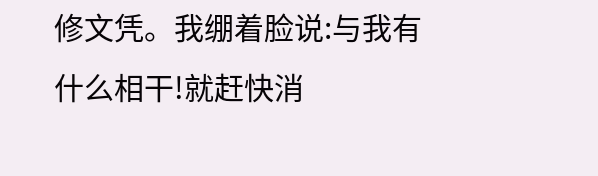修文凭。我绷着脸说:与我有什么相干!就赶快消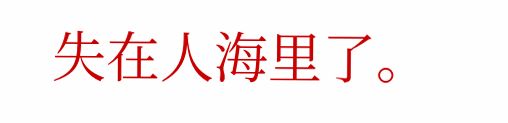失在人海里了。